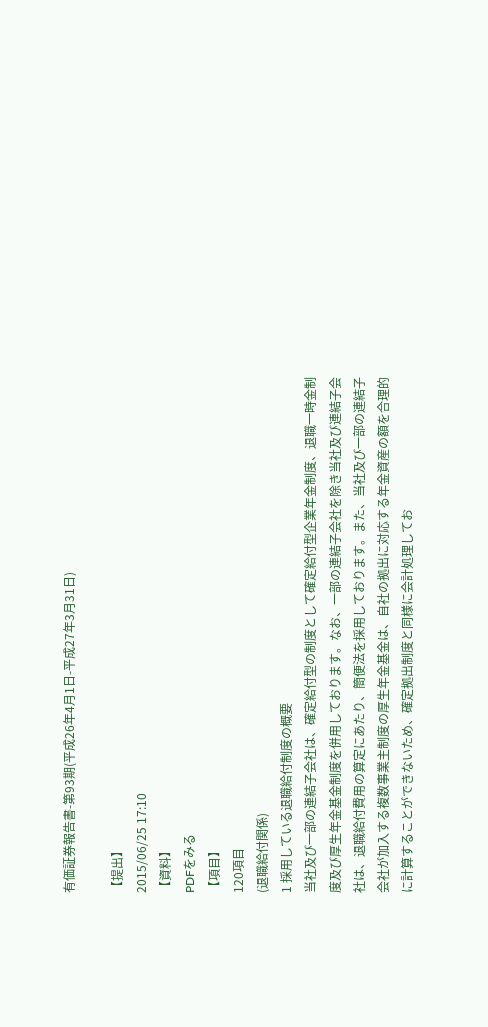有価証券報告書-第93期(平成26年4月1日-平成27年3月31日)

【提出】
2015/06/25 17:10
【資料】
PDFをみる
【項目】
120項目
(退職給付関係)
1 採用している退職給付制度の概要
当社及び一部の連結子会社は、確定給付型の制度として確定給付型企業年金制度、退職一時金制度及び厚生年金基金制度を併用しております。なお、一部の連結子会社を除き当社及び連結子会社は、退職給付費用の算定にあたり、簡便法を採用しております。また、当社及び一部の連結子会社が加入する複数事業主制度の厚生年金基金は、自社の拠出に対応する年金資産の額を合理的に計算することができないため、確定拠出制度と同様に会計処理してお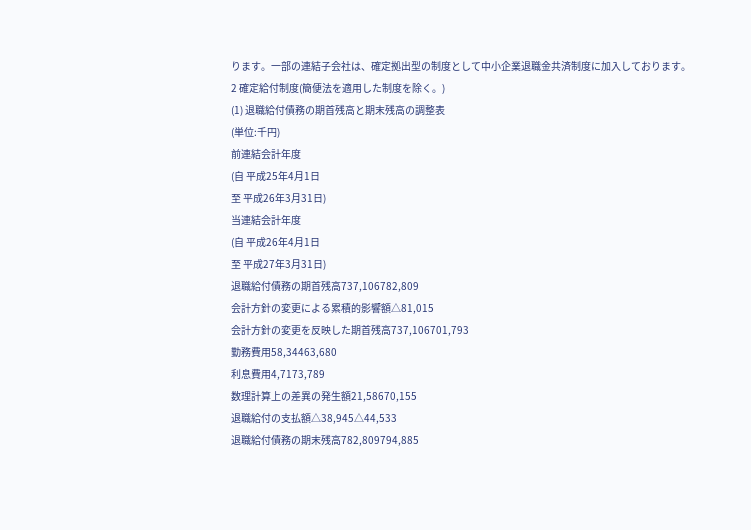ります。一部の連結子会社は、確定拠出型の制度として中小企業退職金共済制度に加入しております。
2 確定給付制度(簡便法を適用した制度を除く。)
(1) 退職給付債務の期首残高と期末残高の調整表
(単位:千円)
前連結会計年度
(自 平成25年4月1日
至 平成26年3月31日)
当連結会計年度
(自 平成26年4月1日
至 平成27年3月31日)
退職給付債務の期首残高737,106782,809
会計方針の変更による累積的影響額△81,015
会計方針の変更を反映した期首残高737,106701,793
勤務費用58,34463,680
利息費用4,7173,789
数理計算上の差異の発生額21,58670,155
退職給付の支払額△38,945△44,533
退職給付債務の期末残高782,809794,885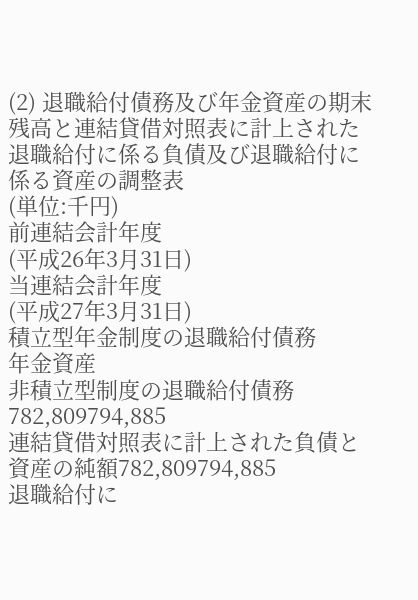(2) 退職給付債務及び年金資産の期末残高と連結貸借対照表に計上された退職給付に係る負債及び退職給付に係る資産の調整表
(単位:千円)
前連結会計年度
(平成26年3月31日)
当連結会計年度
(平成27年3月31日)
積立型年金制度の退職給付債務
年金資産
非積立型制度の退職給付債務782,809794,885
連結貸借対照表に計上された負債と資産の純額782,809794,885
退職給付に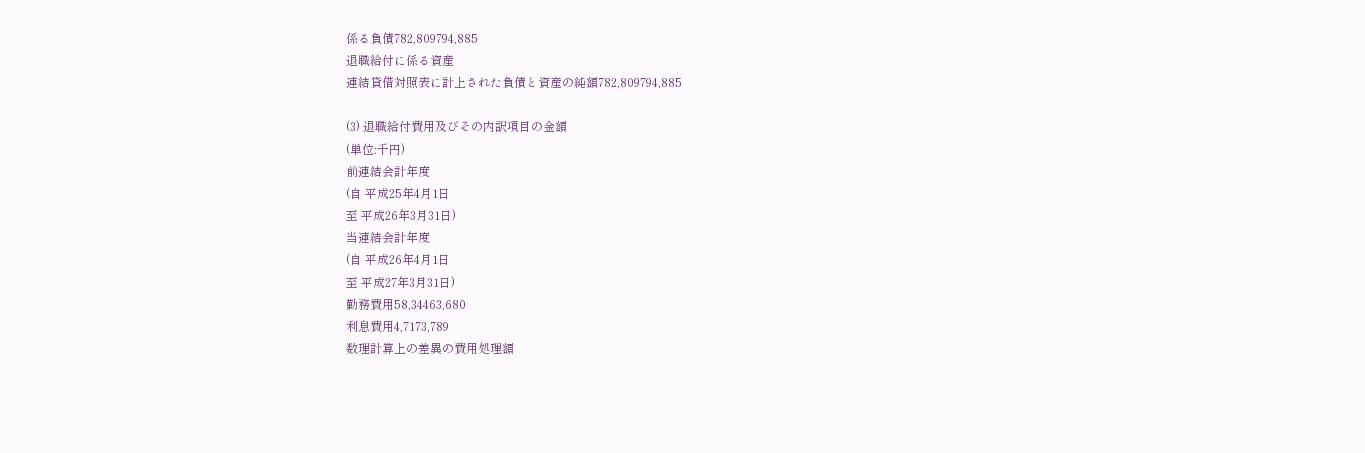係る負債782,809794,885
退職給付に係る資産
連結貸借対照表に計上された負債と資産の純額782,809794,885

(3) 退職給付費用及びその内訳項目の金額
(単位:千円)
前連結会計年度
(自 平成25年4月1日
至 平成26年3月31日)
当連結会計年度
(自 平成26年4月1日
至 平成27年3月31日)
勤務費用58,34463,680
利息費用4,7173,789
数理計算上の差異の費用処理額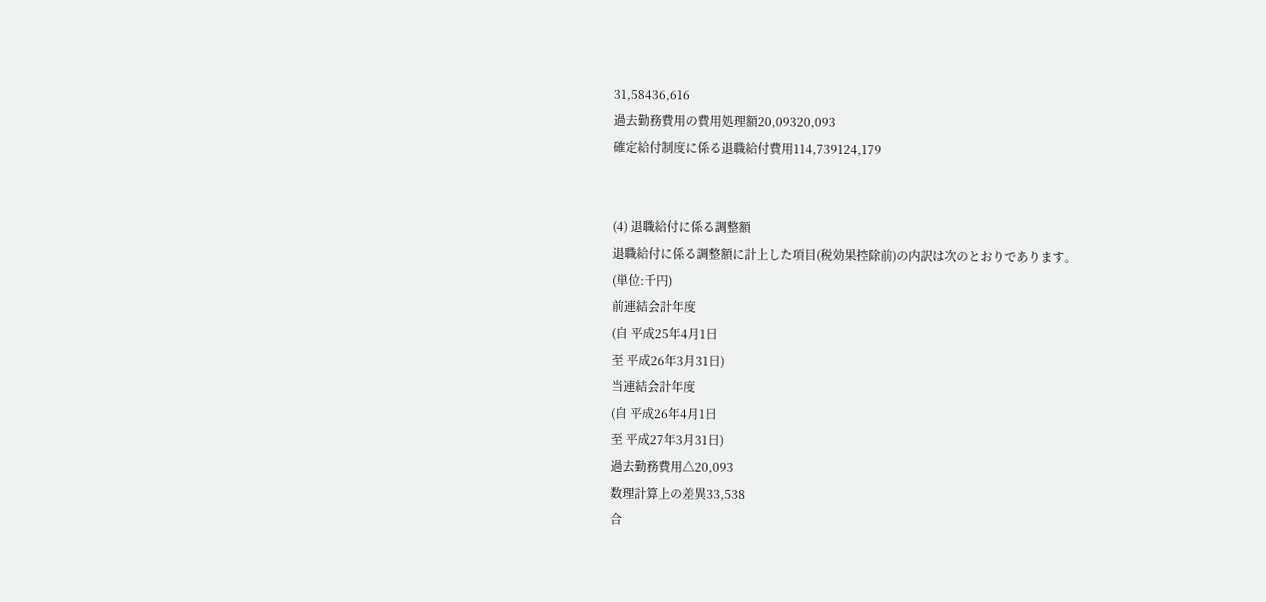31,58436,616
過去勤務費用の費用処理額20,09320,093
確定給付制度に係る退職給付費用114,739124,179


(4) 退職給付に係る調整額
退職給付に係る調整額に計上した項目(税効果控除前)の内訳は次のとおりであります。
(単位:千円)
前連結会計年度
(自 平成25年4月1日
至 平成26年3月31日)
当連結会計年度
(自 平成26年4月1日
至 平成27年3月31日)
過去勤務費用△20,093
数理計算上の差異33,538
合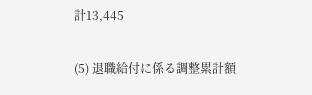計13,445

(5) 退職給付に係る調整累計額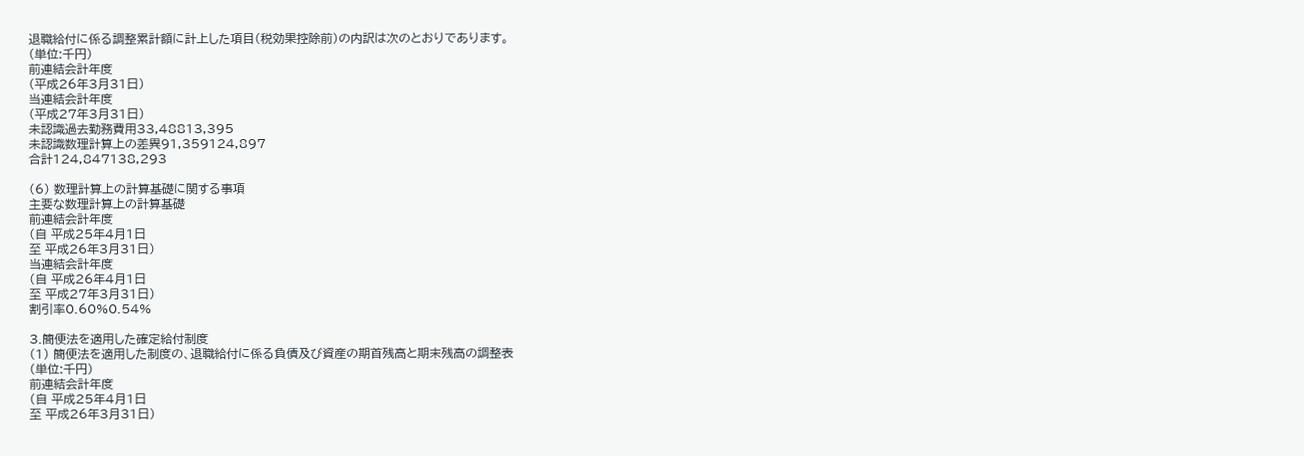退職給付に係る調整累計額に計上した項目(税効果控除前)の内訳は次のとおりであります。
(単位:千円)
前連結会計年度
(平成26年3月31日)
当連結会計年度
(平成27年3月31日)
未認識過去勤務費用33,48813,395
未認識数理計算上の差異91,359124,897
合計124,847138,293

(6) 数理計算上の計算基礎に関する事項
主要な数理計算上の計算基礎
前連結会計年度
(自 平成25年4月1日
至 平成26年3月31日)
当連結会計年度
(自 平成26年4月1日
至 平成27年3月31日)
割引率0.60%0.54%

3.簡便法を適用した確定給付制度
(1) 簡便法を適用した制度の、退職給付に係る負債及び資産の期首残高と期末残高の調整表
(単位:千円)
前連結会計年度
(自 平成25年4月1日
至 平成26年3月31日)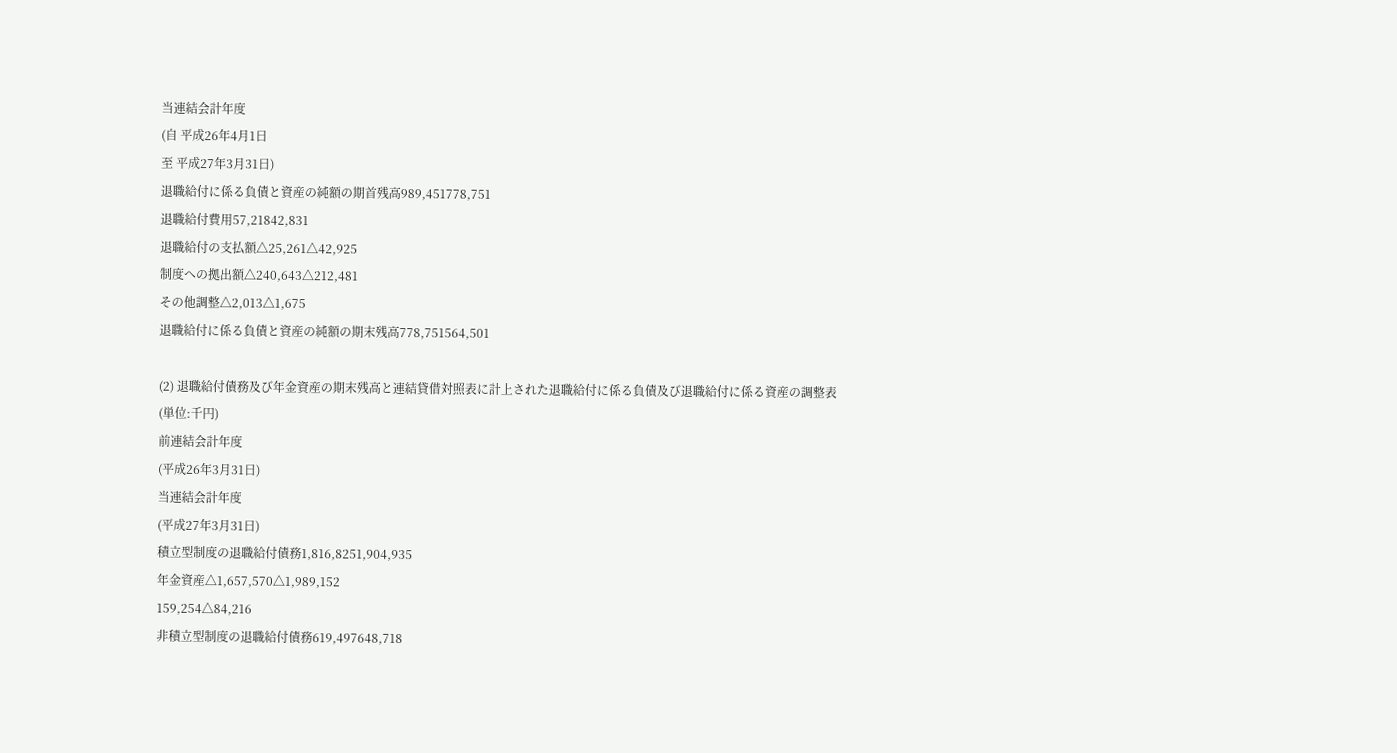当連結会計年度
(自 平成26年4月1日
至 平成27年3月31日)
退職給付に係る負債と資産の純額の期首残高989,451778,751
退職給付費用57,21842,831
退職給付の支払額△25,261△42,925
制度への拠出額△240,643△212,481
その他調整△2,013△1,675
退職給付に係る負債と資産の純額の期末残高778,751564,501

(2) 退職給付債務及び年金資産の期末残高と連結貸借対照表に計上された退職給付に係る負債及び退職給付に係る資産の調整表
(単位:千円)
前連結会計年度
(平成26年3月31日)
当連結会計年度
(平成27年3月31日)
積立型制度の退職給付債務1,816,8251,904,935
年金資産△1,657,570△1,989,152
159,254△84,216
非積立型制度の退職給付債務619,497648,718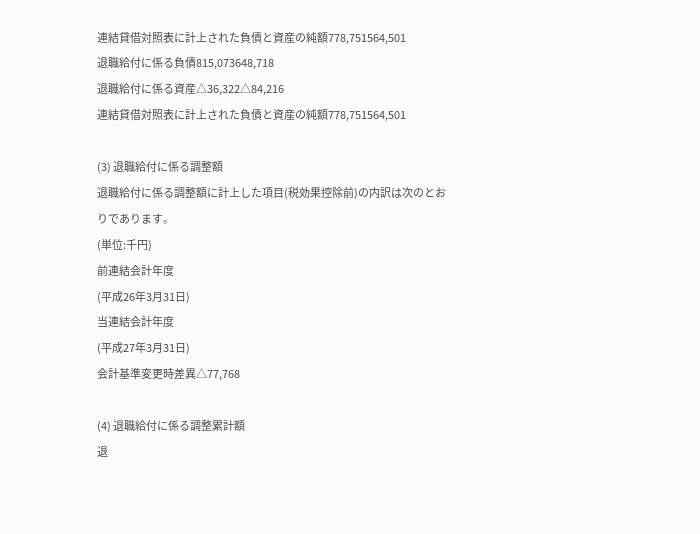連結貸借対照表に計上された負債と資産の純額778,751564,501
退職給付に係る負債815,073648,718
退職給付に係る資産△36,322△84,216
連結貸借対照表に計上された負債と資産の純額778,751564,501

(3) 退職給付に係る調整額
退職給付に係る調整額に計上した項目(税効果控除前)の内訳は次のとおりであります。
(単位:千円)
前連結会計年度
(平成26年3月31日)
当連結会計年度
(平成27年3月31日)
会計基準変更時差異△77,768

(4) 退職給付に係る調整累計額
退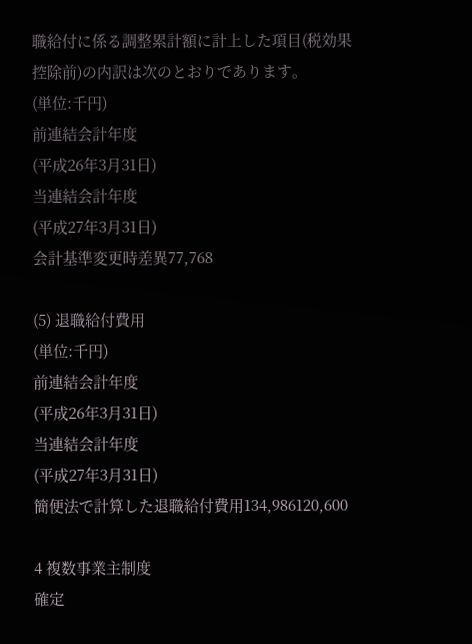職給付に係る調整累計額に計上した項目(税効果控除前)の内訳は次のとおりであります。
(単位:千円)
前連結会計年度
(平成26年3月31日)
当連結会計年度
(平成27年3月31日)
会計基準変更時差異77,768

(5) 退職給付費用
(単位:千円)
前連結会計年度
(平成26年3月31日)
当連結会計年度
(平成27年3月31日)
簡便法で計算した退職給付費用134,986120,600

4 複数事業主制度
確定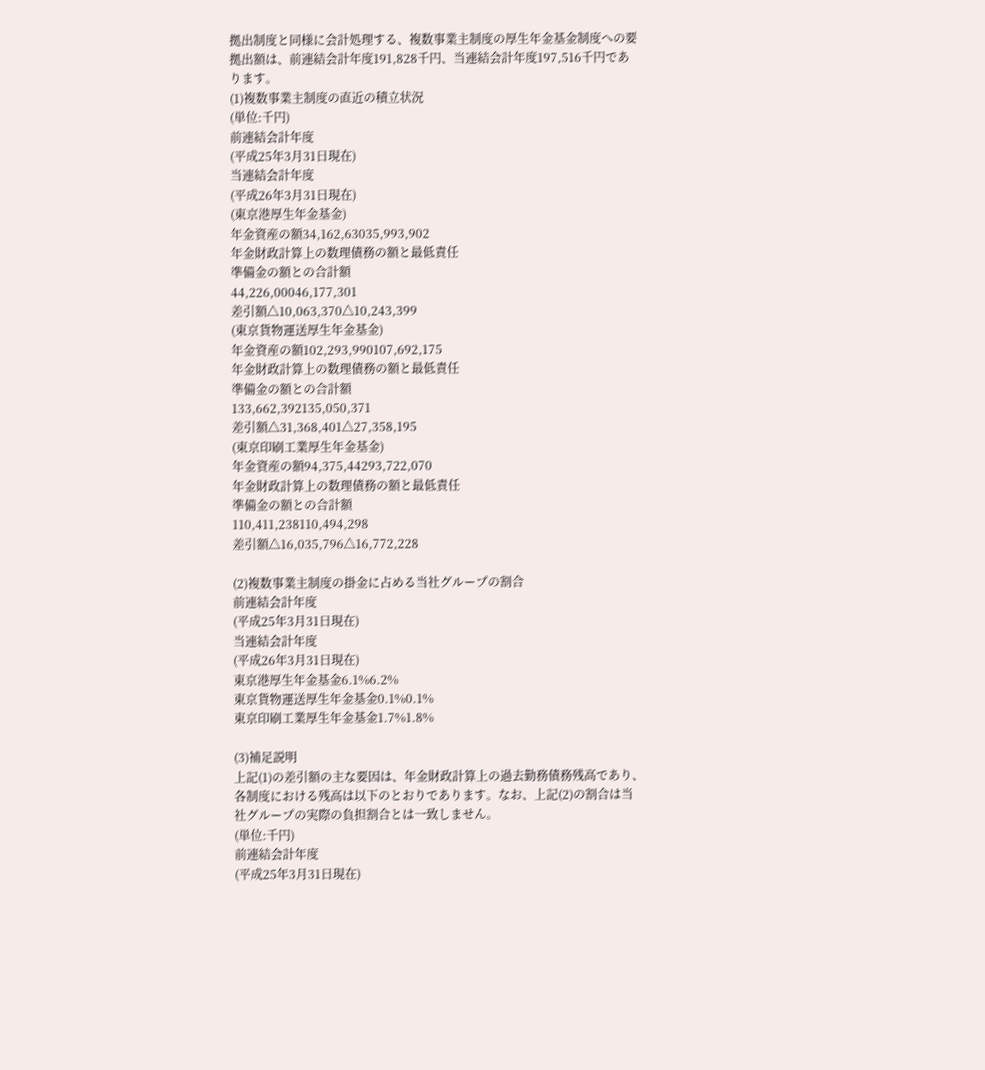拠出制度と同様に会計処理する、複数事業主制度の厚生年金基金制度への要拠出額は、前連結会計年度191,828千円、当連結会計年度197,516千円であります。
(1)複数事業主制度の直近の積立状況
(単位:千円)
前連結会計年度
(平成25年3月31日現在)
当連結会計年度
(平成26年3月31日現在)
(東京港厚生年金基金)
年金資産の額34,162,63035,993,902
年金財政計算上の数理債務の額と最低責任
準備金の額との合計額
44,226,00046,177,301
差引額△10,063,370△10,243,399
(東京貨物運送厚生年金基金)
年金資産の額102,293,990107,692,175
年金財政計算上の数理債務の額と最低責任
準備金の額との合計額
133,662,392135,050,371
差引額△31,368,401△27,358,195
(東京印刷工業厚生年金基金)
年金資産の額94,375,44293,722,070
年金財政計算上の数理債務の額と最低責任
準備金の額との合計額
110,411,238110,494,298
差引額△16,035,796△16,772,228

(2)複数事業主制度の掛金に占める当社グループの割合
前連結会計年度
(平成25年3月31日現在)
当連結会計年度
(平成26年3月31日現在)
東京港厚生年金基金6.1%6.2%
東京貨物運送厚生年金基金0.1%0.1%
東京印刷工業厚生年金基金1.7%1.8%

(3)補足説明
上記(1)の差引額の主な要因は、年金財政計算上の過去勤務債務残高であり、各制度における残高は以下のとおりであります。なお、上記(2)の割合は当社グループの実際の負担割合とは一致しません。
(単位:千円)
前連結会計年度
(平成25年3月31日現在)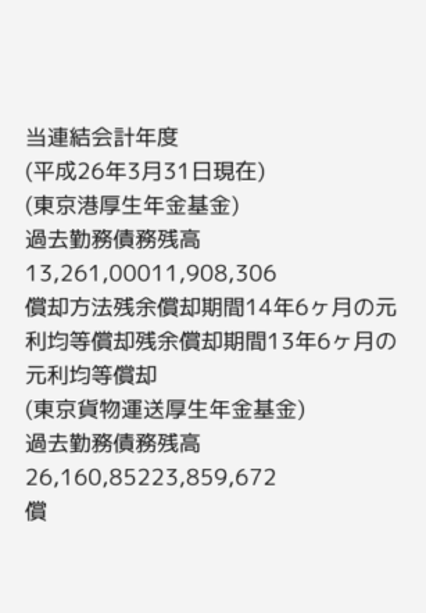当連結会計年度
(平成26年3月31日現在)
(東京港厚生年金基金)
過去勤務債務残高13,261,00011,908,306
償却方法残余償却期間14年6ヶ月の元利均等償却残余償却期間13年6ヶ月の元利均等償却
(東京貨物運送厚生年金基金)
過去勤務債務残高26,160,85223,859,672
償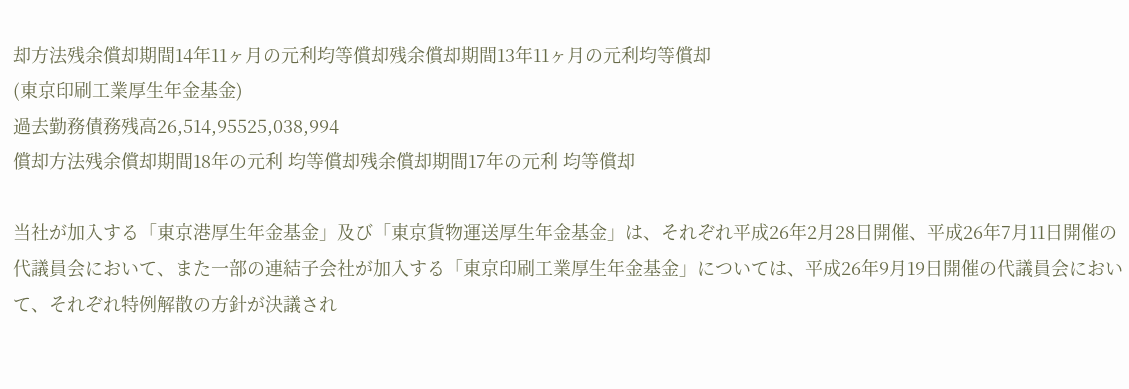却方法残余償却期間14年11ヶ月の元利均等償却残余償却期間13年11ヶ月の元利均等償却
(東京印刷工業厚生年金基金)
過去勤務債務残高26,514,95525,038,994
償却方法残余償却期間18年の元利 均等償却残余償却期間17年の元利 均等償却

当社が加入する「東京港厚生年金基金」及び「東京貨物運送厚生年金基金」は、それぞれ平成26年2月28日開催、平成26年7月11日開催の代議員会において、また一部の連結子会社が加入する「東京印刷工業厚生年金基金」については、平成26年9月19日開催の代議員会において、それぞれ特例解散の方針が決議され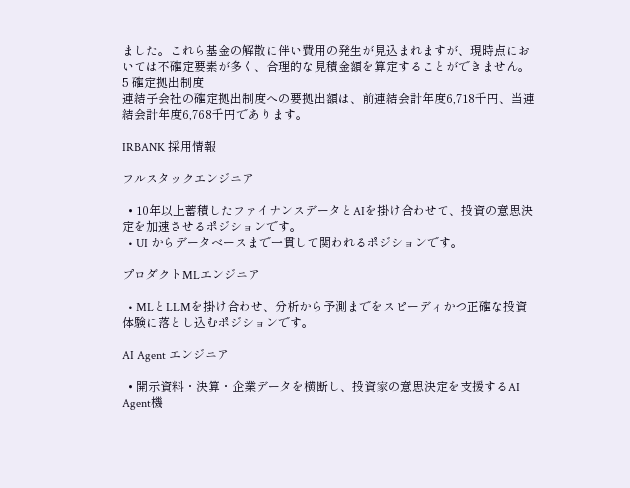ました。これら基金の解散に伴い費用の発生が見込まれますが、現時点においては不確定要素が多く、合理的な見積金額を算定することができません。
5 確定拠出制度
連結子会社の確定拠出制度への要拠出額は、前連結会計年度6,718千円、当連結会計年度6,768千円であります。

IRBANK 採用情報

フルスタックエンジニア

  • 10年以上蓄積したファイナンスデータとAIを掛け合わせて、投資の意思決定を加速させるポジションです。
  • UI からデータベースまで一貫して関われるポジションです。

プロダクトMLエンジニア

  • MLとLLMを掛け合わせ、分析から予測までをスピーディかつ正確な投資体験に落とし込むポジションです。

AI Agent エンジニア

  • 開示資料・決算・企業データを横断し、投資家の意思決定を支援するAI Agent機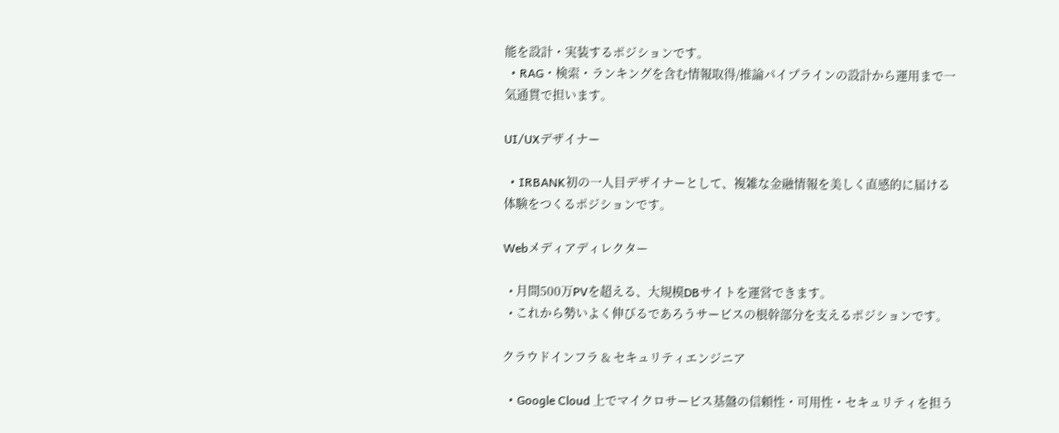能を設計・実装するポジションです。
  • RAG・検索・ランキングを含む情報取得/推論パイプラインの設計から運用まで一気通貫で担います。

UI/UXデザイナー

  • IRBANK初の一人目デザイナーとして、複雑な金融情報を美しく直感的に届ける体験をつくるポジションです。

Webメディアディレクター

  • 月間500万PVを超える、大規模DBサイトを運営できます。
  • これから勢いよく伸びるであろうサービスの根幹部分を支えるポジションです。

クラウドインフラ & セキュリティエンジニア

  • Google Cloud 上でマイクロサービス基盤の信頼性・可用性・セキュリティを担う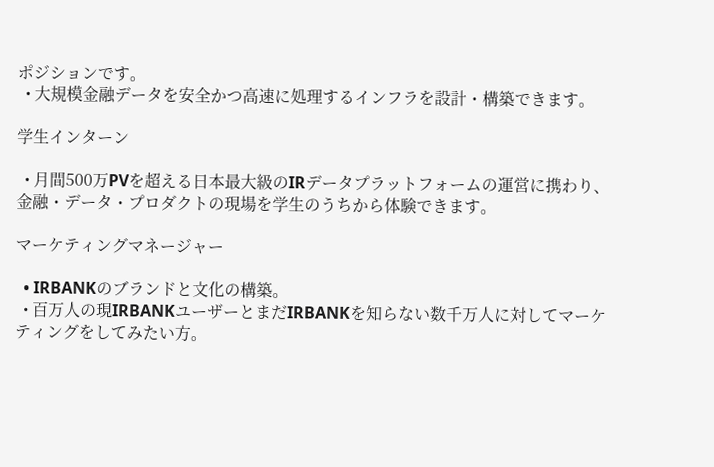ポジションです。
  • 大規模金融データを安全かつ高速に処理するインフラを設計・構築できます。

学生インターン

  • 月間500万PVを超える日本最大級のIRデータプラットフォームの運営に携わり、金融・データ・プロダクトの現場を学生のうちから体験できます。

マーケティングマネージャー

  • IRBANKのブランドと文化の構築。
  • 百万人の現IRBANKユーザーとまだIRBANKを知らない数千万人に対してマーケティングをしてみたい方。